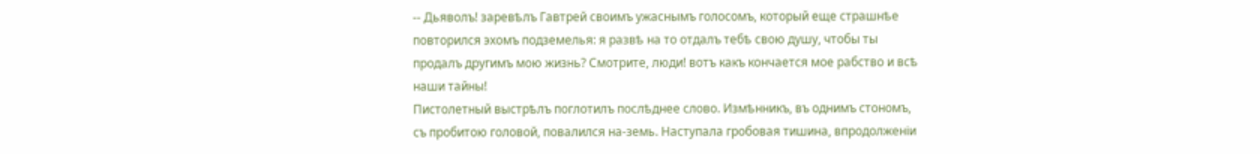-- Дьяволъ! заревѣлъ Гавтрей своимъ ужаснымъ голосомъ, который еще страшнѣе повторился эхомъ подземелья: я развѣ на то отдалъ тебѣ свою душу, чтобы ты продалъ другимъ мою жизнь? Смотрите, люди! вотъ какъ кончается мое рабство и всѣ наши тайны!
Пистолетный выстрѣлъ поглотилъ послѣднее слово. Измѣнникъ, въ однимъ стономъ, съ пробитою головой, повалился на-земь. Наступала гробовая тишина, впродолженіи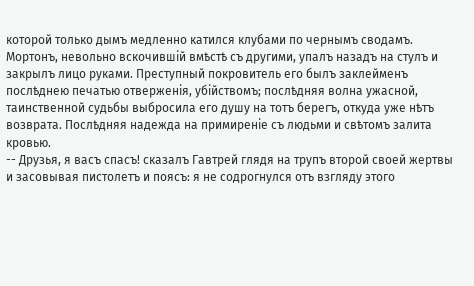которой только дымъ медленно катился клубами по чернымъ сводамъ.
Мортонъ, невольно вскочившій вмѣстѣ съ другими, упалъ назадъ на стулъ и закрылъ лицо руками. Преступный покровитель его былъ заклейменъ послѣднею печатью отверженія, убійствомъ; послѣдняя волна ужасной, таинственной судьбы выбросила его душу на тотъ берегъ, откуда уже нѣтъ возврата. Послѣдняя надежда на примиреніе съ людьми и свѣтомъ залита кровью.
-- Друзья, я васъ спасъ! сказалъ Гавтрей глядя на трупъ второй своей жертвы и засовывая пистолетъ и поясъ: я не содрогнулся отъ взгляду этого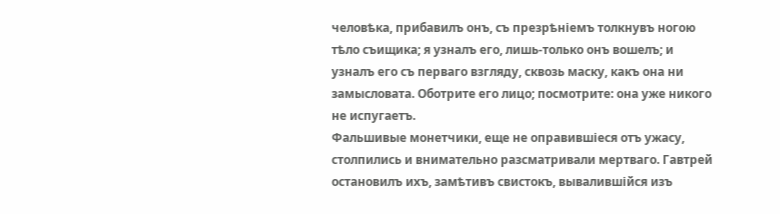человѣка, прибавилъ онъ, съ презрѣніемъ толкнувъ ногою тѣло съищика; я узналъ его, лишь-только онъ вошелъ; и узналъ его съ перваго взгляду, сквозь маску, какъ она ни замысловата. Оботрите его лицо; посмотрите: она уже никого не испугаетъ.
Фальшивые монетчики, еще не оправившіеся отъ ужасу, столпились и внимательно разсматривали мертваго. Гавтрей остановилъ ихъ, замѣтивъ свистокъ, вывалившійся изъ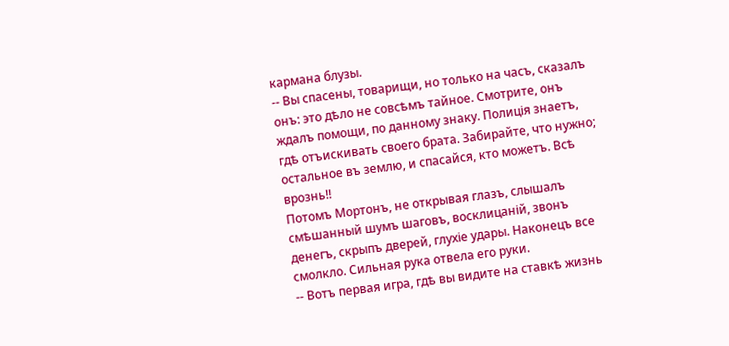кармана блузы.
-- Вы спасены, товарищи, но только на часъ, сказалъ онъ: это дѣло не совсѣмъ тайное. Смотрите, онъ ждалъ помощи, по данному знаку. Полиція знаетъ, гдѣ отъискивать своего брата. Забирайте, что нужно; остальное въ землю, и спасайся, кто можетъ. Всѣ врознь!!
Потомъ Мортонъ, не открывая глазъ, слышалъ смѣшанный шумъ шаговъ, восклицаній, звонъ денегъ, скрыпъ дверей, глухіе удары. Наконецъ все смолкло. Сильная рука отвела его руки.
-- Вотъ первая игра, гдѣ вы видите на ставкѣ жизнь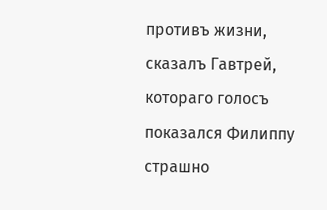противъ жизни, сказалъ Гавтрей, котораго голосъ показался Филиппу страшно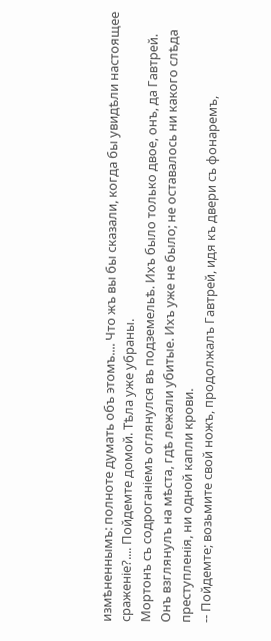измѣненнымъ: полноте думать объ этомъ.... Что жъ вы бы сказали, когда бы увидѣли настоящее сраженіе?.... Пойдемте домой. Тѣла уже убраны.
Мортонъ съ содроганіемъ оглянулся въ подземельѣ. Ихъ было только двое, онъ, да Гавтрей. Онъ взглянулъ на мѣста, гдѣ лежали убитые. Ихъ уже не было; не оставалось ни какого слѣда преступленія, ни одной капли крови.
-- Пойдемте; возьмите свой ножъ, продолжалъ Гавтрей, идя къ двери съ фонаремъ,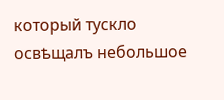который тускло освѣщалъ небольшое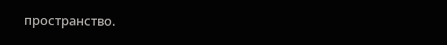пространство.